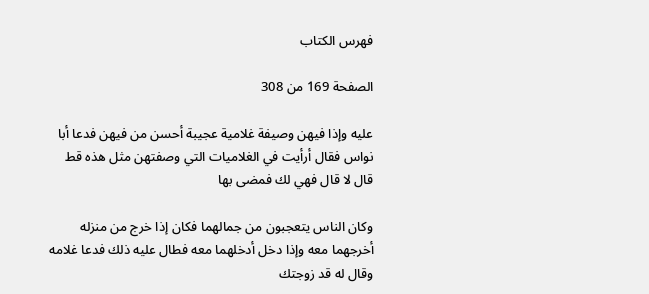فهرس الكتاب

الصفحة 169 من 308

عليه وإذا فيهن وصيفة غلامية عجيبة أحسن من فيهن فدعا أبا نواس فقال أرأيت في الغلاميات التي وصفتهن مثل هذه قط قال لا قال فهي لك فمضى بها

وكان الناس يتعجبون من جمالهما فكان إذا خرج من منزله أخرجهما معه وإذا دخل أدخلهما معه فطال عليه ذلك فدعا غلامه وقال له قد زوجتك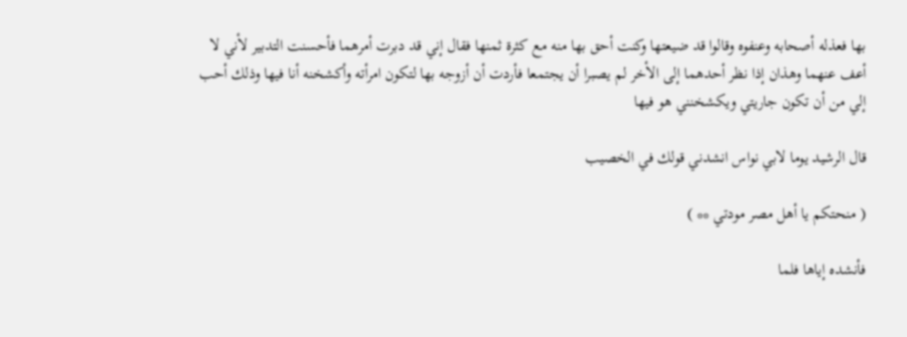بها فعذله أصحابه وعنفوه وقالوا قد ضيعتها وكنت أحق بها منه مع كثرة ثمنها فقال إني قد دبرت أمرهما فأحسنت التدبير لأني لا أعف عنهما وهذان إذا نظر أحدهما إلى الأخر لم يصبرا أن يجتمعا فأردت أن أزوجه بها لتكون امرأته وأكشخنه أنا فيها وذلك أحب إلي من أن تكون جاريتي ويكشخنني هو فيها

قال الرشيد يوما لابي نواس انشدني قولك في الخصيب

( منحتكم يا أهل مصر مودتي ** )

فأنشده إياها فلما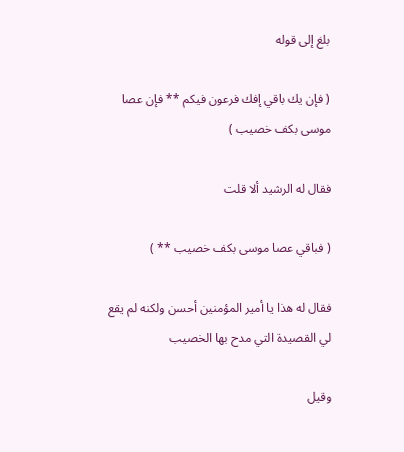بلغ إلى قوله

( فإن يك باقي إفك فرعون فيكم ** فإن عصا موسى بكف خصيب )

فقال له الرشيد ألا قلت

( فباقي عصا موسى بكف خصيب ** )

فقال له هذا يا أمير المؤمنين أحسن ولكنه لم يقع لي القصيدة التي مدح بها الخصيب

وقيل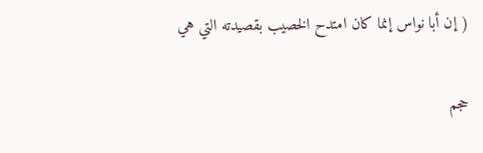( إن أبا نواس إنما كان امتدح الخصيب بقصيدته التي هي

حجم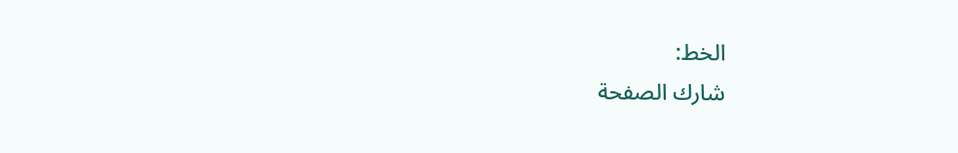الخط:
شارك الصفحة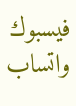فيسبوك واتساب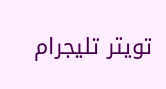تويتر تليجرام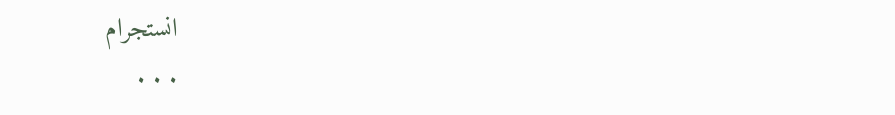انستجرام
. . .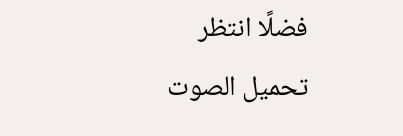فضلًا انتظر تحميل الصوت